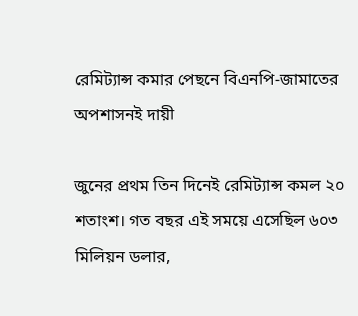রেমিট্যান্স কমার পেছনে বিএনপি-জামাতের অপশাসনই দায়ী

জুনের প্রথম তিন দিনেই রেমিট্যান্স কমল ২০ শতাংশ। গত বছর এই সময়ে এসেছিল ৬০৩ মিলিয়ন ডলার,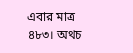এবার মাত্র ৪৮৩। অথচ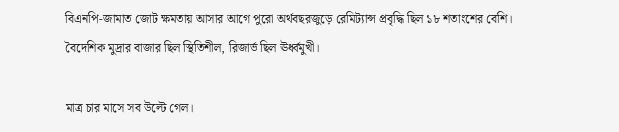বিএনপি-জামাত জোট ক্ষমতায় আসার আগে পুরো অর্থবছরজুড়ে রেমিট্যান্স প্রবৃদ্ধি ছিল ১৮ শতাংশের বেশি। বৈদেশিক মুদ্রার বাজার ছিল স্থিতিশীল, রিজার্ভ ছিল ঊর্ধ্বমুখী।

মাত্র চার মাসে সব উল্টে গেল।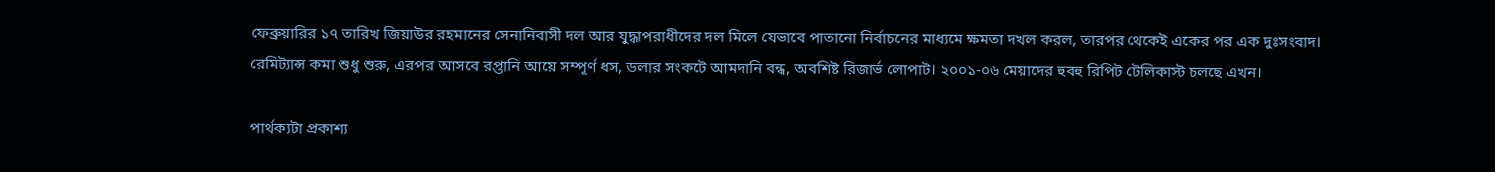ফেব্রুয়ারির ১৭ তারিখ জিয়াউর রহমানের সেনানিবাসী দল আর যুদ্ধাপরাধীদের দল মিলে যেভাবে পাতানো নির্বাচনের মাধ্যমে ক্ষমতা দখল করল, তারপর থেকেই একের পর এক দুঃসংবাদ। রেমিট্যান্স কমা শুধু শুরু, এরপর আসবে রপ্তানি আয়ে সম্পূর্ণ ধস, ডলার সংকটে আমদানি বন্ধ, অবশিষ্ট রিজার্ভ লোপাট। ২০০১-০৬ মেয়াদের হুবহু রিপিট টেলিকাস্ট চলছে এখন।

পার্থক্যটা প্রকাশ্য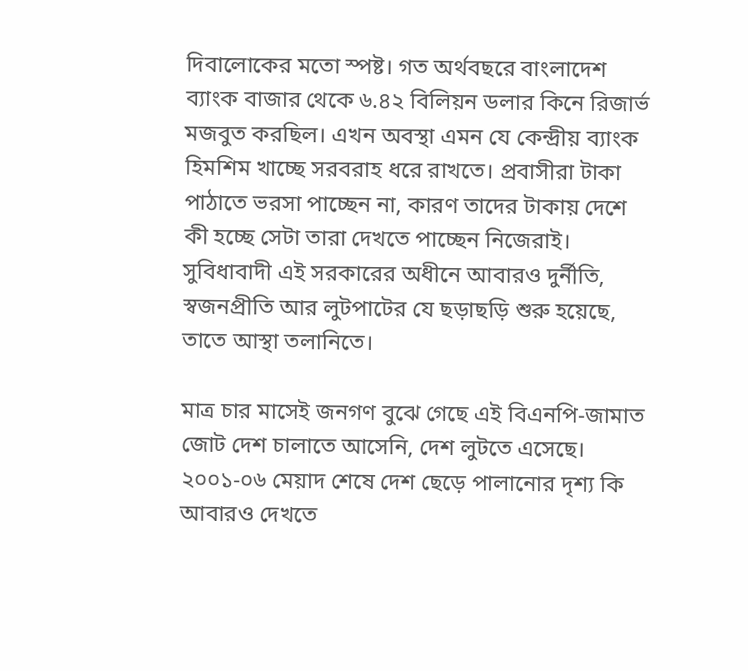দিবালোকের মতো স্পষ্ট। গত অর্থবছরে বাংলাদেশ ব্যাংক বাজার থেকে ৬.৪২ বিলিয়ন ডলার কিনে রিজার্ভ মজবুত করছিল। এখন অবস্থা এমন যে কেন্দ্রীয় ব্যাংক হিমশিম খাচ্ছে সরবরাহ ধরে রাখতে। প্রবাসীরা টাকা পাঠাতে ভরসা পাচ্ছেন না, কারণ তাদের টাকায় দেশে কী হচ্ছে সেটা তারা দেখতে পাচ্ছেন নিজেরাই। সুবিধাবাদী এই সরকারের অধীনে আবারও দুর্নীতি, স্বজনপ্রীতি আর লুটপাটের যে ছড়াছড়ি শুরু হয়েছে, তাতে আস্থা তলানিতে।

মাত্র চার মাসেই জনগণ বুঝে গেছে এই বিএনপি-জামাত জোট দেশ চালাতে আসেনি, দেশ লুটতে এসেছে। ২০০১-০৬ মেয়াদ শেষে দেশ ছেড়ে পালানোর দৃশ্য কি আবারও দেখতে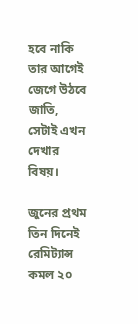হবে নাকি তার আগেই জেগে উঠবে জাতি, সেটাই এখন দেখার বিষয়।

জুনের প্রথম তিন দিনেই রেমিট্যান্স কমল ২০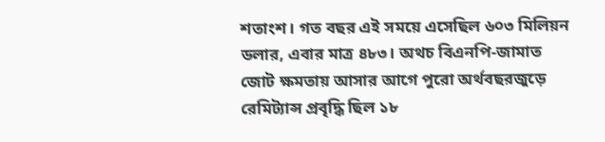শতাংশ। গত বছর এই সময়ে এসেছিল ৬০৩ মিলিয়ন ডলার, এবার মাত্র ৪৮৩। অথচ বিএনপি-জামাত জোট ক্ষমতায় আসার আগে পুরো অর্থবছরজুড়ে রেমিট্যান্স প্রবৃদ্ধি ছিল ১৮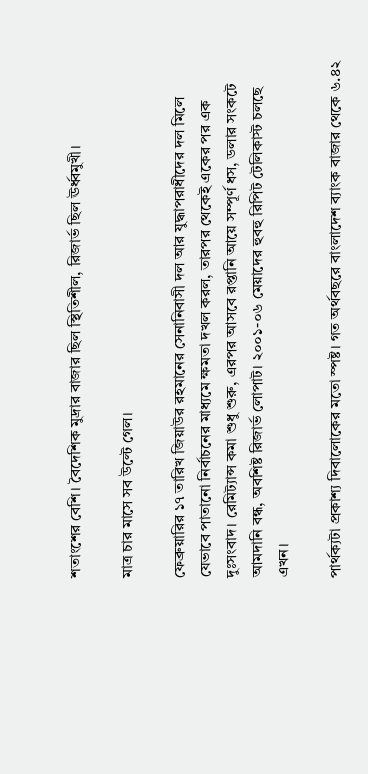শতাংশের বেশি। বৈদেশিক মুদ্রার বাজার ছিল স্থিতিশীল, রিজার্ভ ছিল ঊর্ধ্বমুখী।

মাত্র চার মাসে সব উল্টে গেল।

ফেব্রুয়ারির ১৭ তারিখ জিয়াউর রহমানের সেনানিবাসী দল আর যুদ্ধাপরাধীদের দল মিলে যেভাবে পাতানো নির্বাচনের মাধ্যমে ক্ষমতা দখল করল, তারপর থেকেই একের পর এক দুঃসংবাদ। রেমিট্যান্স কমা শুধু শুরু, এরপর আসবে রপ্তানি আয়ে সম্পূর্ণ ধস, ডলার সংকটে আমদানি বন্ধ, অবশিষ্ট রিজার্ভ লোপাট। ২০০১-০৬ মেয়াদের হুবহু রিপিট টেলিকাস্ট চলছে এখন।

পার্থক্যটা প্রকাশ্য দিবালোকের মতো স্পষ্ট। গত অর্থবছরে বাংলাদেশ ব্যাংক বাজার থেকে ৬.৪২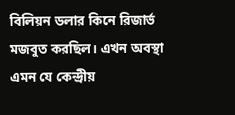বিলিয়ন ডলার কিনে রিজার্ভ মজবুত করছিল। এখন অবস্থা এমন যে কেন্দ্রীয়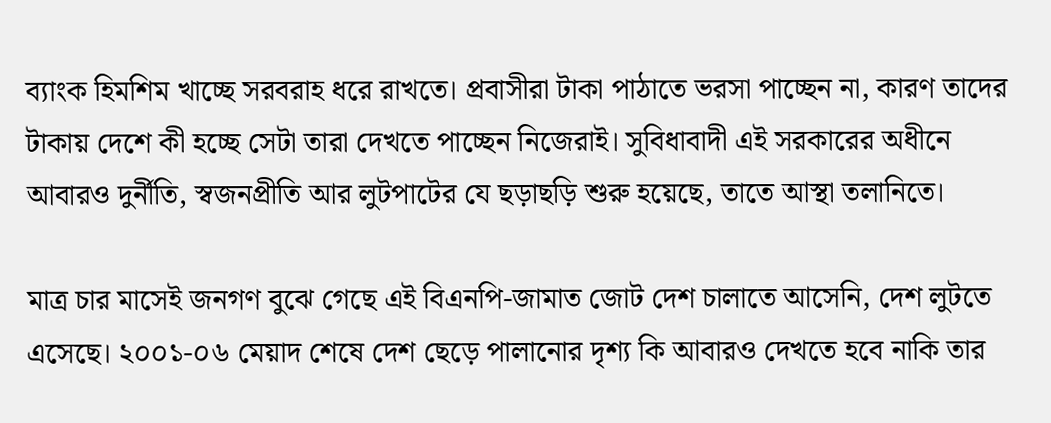ব্যাংক হিমশিম খাচ্ছে সরবরাহ ধরে রাখতে। প্রবাসীরা টাকা পাঠাতে ভরসা পাচ্ছেন না, কারণ তাদের টাকায় দেশে কী হচ্ছে সেটা তারা দেখতে পাচ্ছেন নিজেরাই। সুবিধাবাদী এই সরকারের অধীনে আবারও দুর্নীতি, স্বজনপ্রীতি আর লুটপাটের যে ছড়াছড়ি শুরু হয়েছে, তাতে আস্থা তলানিতে।

মাত্র চার মাসেই জনগণ বুঝে গেছে এই বিএনপি-জামাত জোট দেশ চালাতে আসেনি, দেশ লুটতে এসেছে। ২০০১-০৬ মেয়াদ শেষে দেশ ছেড়ে পালানোর দৃশ্য কি আবারও দেখতে হবে নাকি তার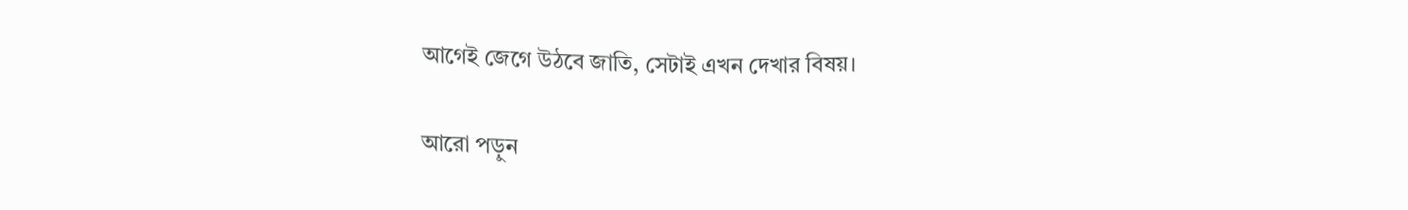আগেই জেগে উঠবে জাতি, সেটাই এখন দেখার বিষয়।

আরো পড়ুন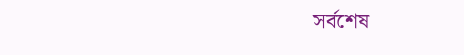সর্বশেষ